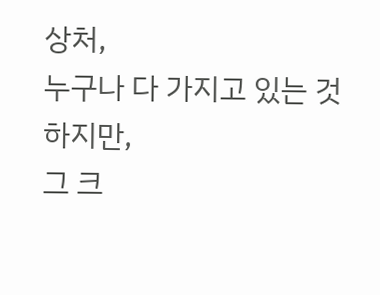상처,
누구나 다 가지고 있는 것
하지만,
그 크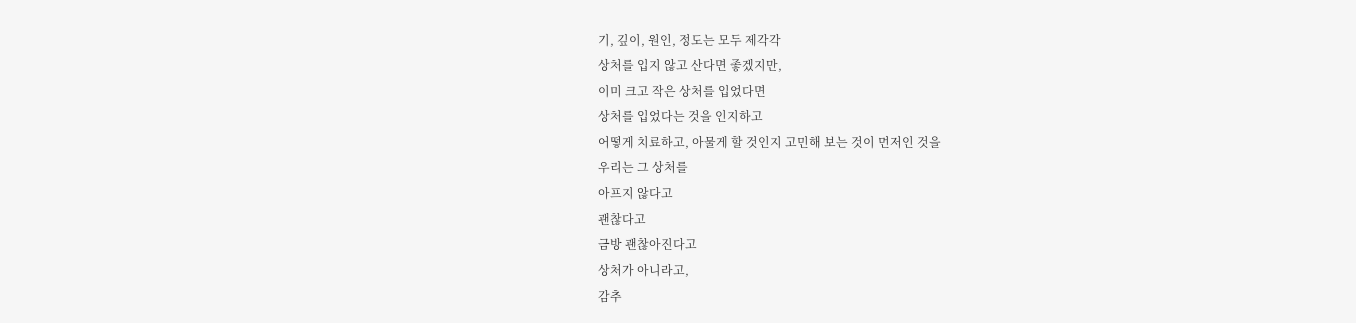기, 깊이, 원인, 정도는 모두 제각각
상처를 입지 않고 산다면 좋겠지만,
이미 크고 작은 상처를 입었다면
상처를 입었다는 것을 인지하고
어떻게 치료하고, 아물게 할 것인지 고민해 보는 것이 먼저인 것을
우리는 그 상처를
아프지 않다고
괜찮다고
금방 괜찮아진다고
상처가 아니라고,
감추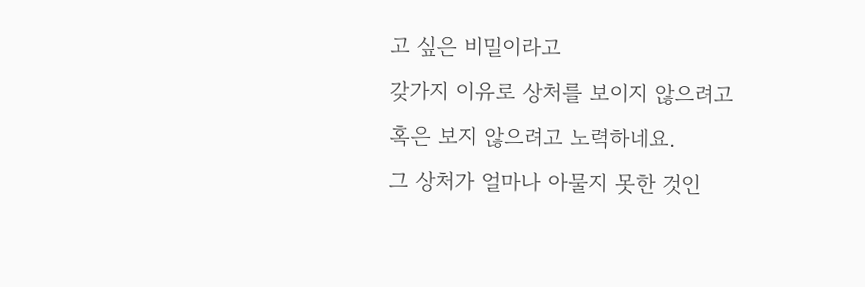고 싶은 비밀이라고
갖가지 이유로 상처를 보이지 않으려고
혹은 보지 않으려고 노력하네요.
그 상처가 얼마나 아물지 못한 것인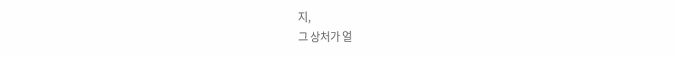지,
그 상처가 얼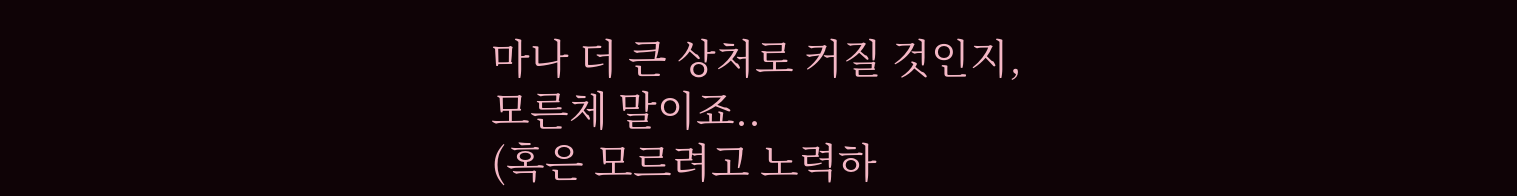마나 더 큰 상처로 커질 것인지,
모른체 말이죠..
(혹은 모르려고 노력하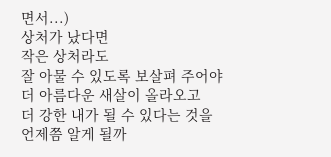면서...)
상처가 났다면
작은 상처라도
잘 아물 수 있도록 보살펴 주어야
더 아름다운 새살이 올라오고
더 강한 내가 될 수 있다는 것을
언제쯤 알게 될까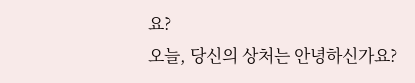요?
오늘, 당신의 상처는 안녕하신가요?